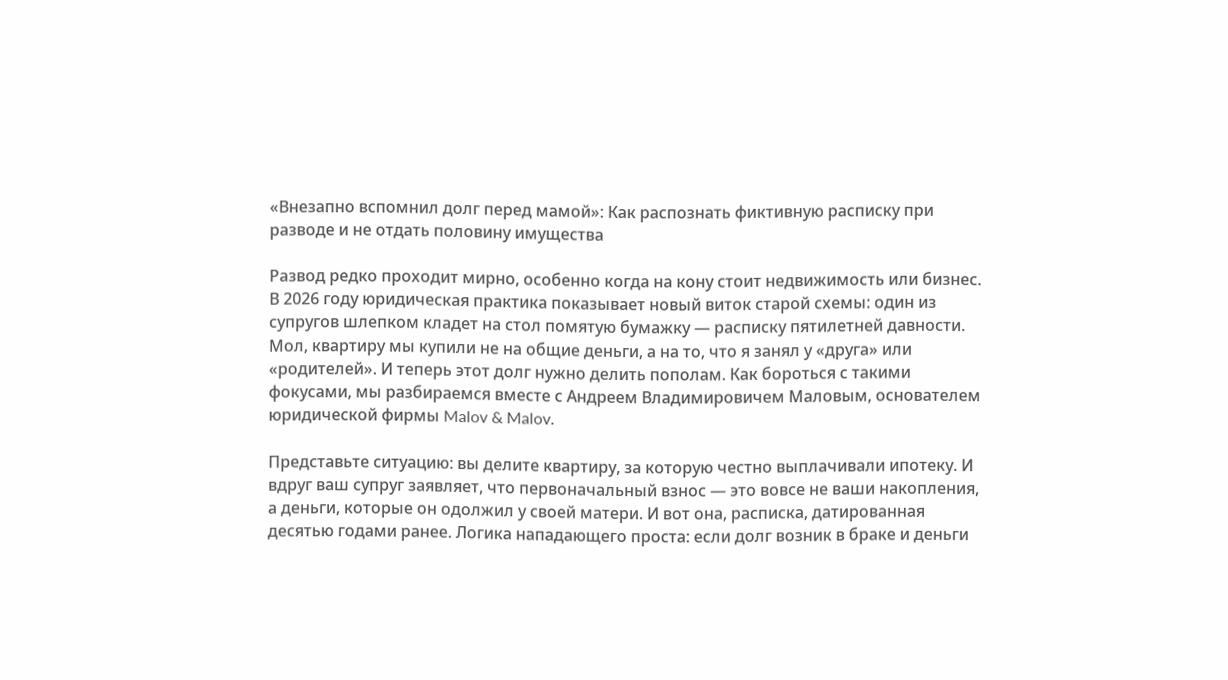«Внезапно вспомнил долг перед мамой»: Как распознать фиктивную расписку при разводе и не отдать половину имущества

Развод редко проходит мирно, особенно когда на кону стоит недвижимость или бизнес. В 2026 году юридическая практика показывает новый виток старой схемы: один из супругов шлепком кладет на стол помятую бумажку — расписку пятилетней давности. Мол, квартиру мы купили не на общие деньги, а на то, что я занял у «друга» или «родителей». И теперь этот долг нужно делить пополам. Как бороться с такими фокусами, мы разбираемся вместе с Андреем Владимировичем Маловым, основателем юридической фирмы Malov & Malov.

Представьте ситуацию: вы делите квартиру, за которую честно выплачивали ипотеку. И вдруг ваш супруг заявляет, что первоначальный взнос — это вовсе не ваши накопления, а деньги, которые он одолжил у своей матери. И вот она, расписка, датированная десятью годами ранее. Логика нападающего проста: если долг возник в браке и деньги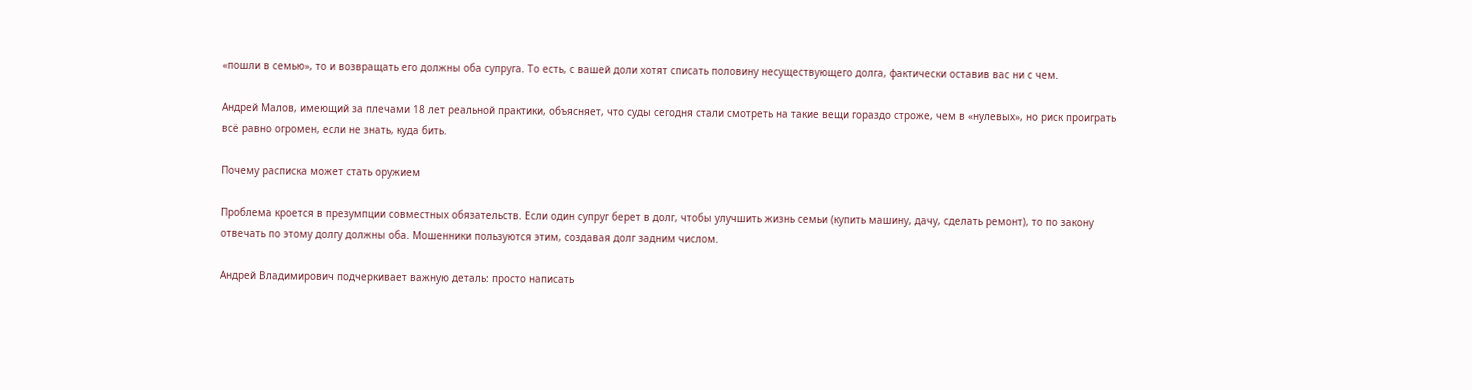«пошли в семью», то и возвращать его должны оба супруга. То есть, с вашей доли хотят списать половину несуществующего долга, фактически оставив вас ни с чем.

Андрей Малов, имеющий за плечами 18 лет реальной практики, объясняет, что суды сегодня стали смотреть на такие вещи гораздо строже, чем в «нулевых», но риск проиграть всё равно огромен, если не знать, куда бить.

Почему расписка может стать оружием

Проблема кроется в презумпции совместных обязательств. Если один супруг берет в долг, чтобы улучшить жизнь семьи (купить машину, дачу, сделать ремонт), то по закону отвечать по этому долгу должны оба. Мошенники пользуются этим, создавая долг задним числом.

Андрей Владимирович подчеркивает важную деталь: просто написать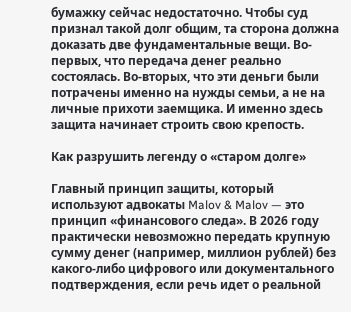бумажку сейчас недостаточно. Чтобы суд признал такой долг общим, та сторона должна доказать две фундаментальные вещи. Во-первых, что передача денег реально состоялась. Во-вторых, что эти деньги были потрачены именно на нужды семьи, а не на личные прихоти заемщика. И именно здесь защита начинает строить свою крепость.

Как разрушить легенду о «старом долге»

Главный принцип защиты, который используют адвокаты Malov & Malov — это принцип «финансового следа». В 2026 году практически невозможно передать крупную сумму денег (например, миллион рублей) без какого-либо цифрового или документального подтверждения, если речь идет о реальной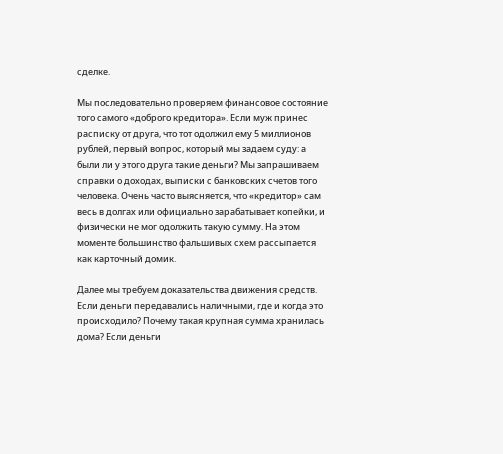сделке.

Мы последовательно проверяем финансовое состояние того самого «доброго кредитора». Если муж принес расписку от друга, что тот одолжил ему 5 миллионов рублей, первый вопрос, который мы задаем суду: а были ли у этого друга такие деньги? Мы запрашиваем справки о доходах, выписки с банковских счетов того человека. Очень часто выясняется, что «кредитор» сам весь в долгах или официально зарабатывает копейки, и физически не мог одолжить такую сумму. На этом моменте большинство фальшивых схем рассыпается как карточный домик.

Далее мы требуем доказательства движения средств. Если деньги передавались наличными, где и когда это происходило? Почему такая крупная сумма хранилась дома? Если деньги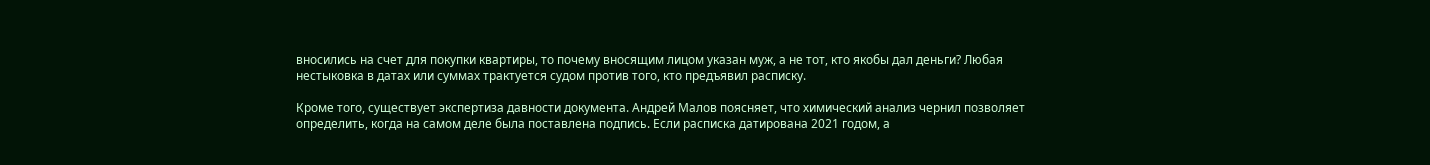вносились на счет для покупки квартиры, то почему вносящим лицом указан муж, а не тот, кто якобы дал деньги? Любая нестыковка в датах или суммах трактуется судом против того, кто предъявил расписку.

Кроме того, существует экспертиза давности документа. Андрей Малов поясняет, что химический анализ чернил позволяет определить, когда на самом деле была поставлена подпись. Если расписка датирована 2021 годом, а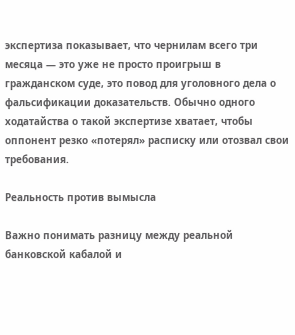экспертиза показывает, что чернилам всего три месяца — это уже не просто проигрыш в гражданском суде, это повод для уголовного дела о фальсификации доказательств. Обычно одного ходатайства о такой экспертизе хватает, чтобы оппонент резко «потерял» расписку или отозвал свои требования.

Реальность против вымысла

Важно понимать разницу между реальной банковской кабалой и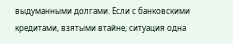выдуманными долгами. Если с банковскими кредитами, взятыми втайне, ситуация одна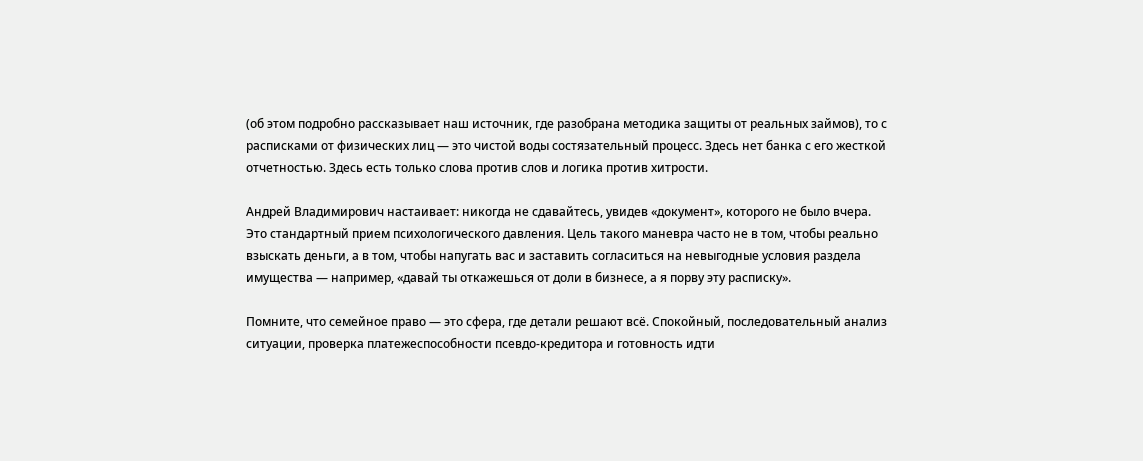(об этом подробно рассказывает наш источник, где разобрана методика защиты от реальных займов), то с расписками от физических лиц — это чистой воды состязательный процесс. Здесь нет банка с его жесткой отчетностью. Здесь есть только слова против слов и логика против хитрости.

Андрей Владимирович настаивает: никогда не сдавайтесь, увидев «документ», которого не было вчера. Это стандартный прием психологического давления. Цель такого маневра часто не в том, чтобы реально взыскать деньги, а в том, чтобы напугать вас и заставить согласиться на невыгодные условия раздела имущества — например, «давай ты откажешься от доли в бизнесе, а я порву эту расписку».

Помните, что семейное право — это сфера, где детали решают всё. Спокойный, последовательный анализ ситуации, проверка платежеспособности псевдо-кредитора и готовность идти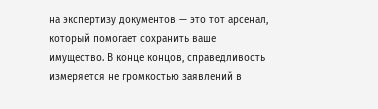на экспертизу документов — это тот арсенал, который помогает сохранить ваше имущество. В конце концов, справедливость измеряется не громкостью заявлений в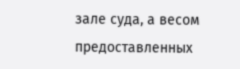зале суда, а весом предоставленных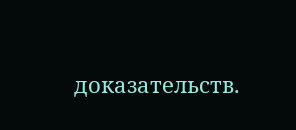доказательств.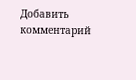Добавить комментарий